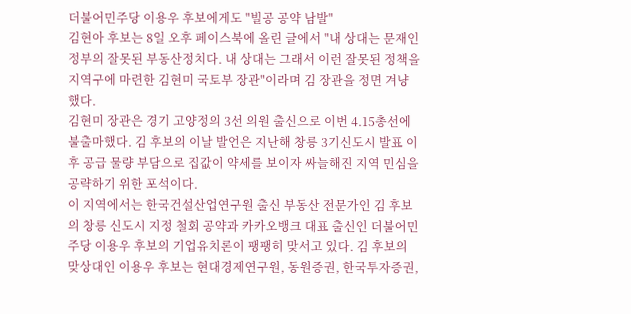더불어민주당 이용우 후보에게도 "빌공 공약 남발"
김현아 후보는 8일 오후 페이스북에 올린 글에서 "내 상대는 문재인 정부의 잘못된 부동산정치다. 내 상대는 그래서 이런 잘못된 정책을 지역구에 마련한 김현미 국토부 장관"이라며 김 장관을 정면 겨냥했다.
김현미 장관은 경기 고양정의 3선 의원 출신으로 이번 4.15총선에 불출마했다. 김 후보의 이날 발언은 지난해 창릉 3기신도시 발표 이후 공급 물량 부담으로 집값이 약세를 보이자 싸늘해진 지역 민심을 공략하기 위한 포석이다.
이 지역에서는 한국건설산업연구원 출신 부동산 전문가인 김 후보의 창릉 신도시 지정 철회 공약과 카카오뱅크 대표 출신인 더불어민주당 이용우 후보의 기업유치론이 팽팽히 맞서고 있다. 김 후보의 맞상대인 이용우 후보는 현대경제연구원, 동원증권, 한국투자증권,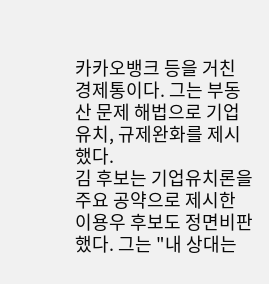카카오뱅크 등을 거친 경제통이다. 그는 부동산 문제 해법으로 기업유치, 규제완화를 제시했다.
김 후보는 기업유치론을 주요 공약으로 제시한 이용우 후보도 정면비판했다. 그는 "내 상대는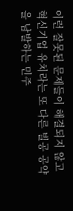이런 잘못된 문제들이 해결되지 않고 혁신기업 유치라는 또 다른 빌공 공약을 남발하는 민주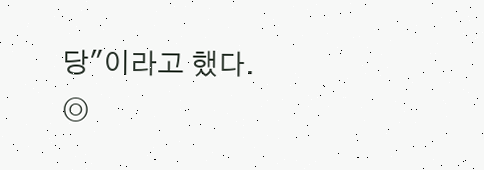당"이라고 했다.
◎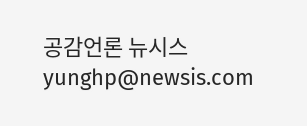공감언론 뉴시스 yunghp@newsis.com